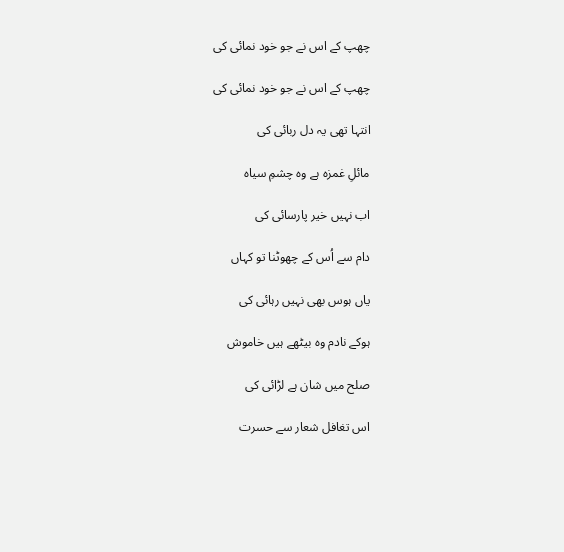چھپ کے اس نے جو خود نمائی کی

چھپ کے اس نے جو خود نمائی کی

انتہا تھی یہ دل ربائی کی

مائلِ غمزہ ہے وہ چشمِ سیاہ

اب نہیں خیر پارسائی کی

دام سے اُس کے چھوٹنا تو کہاں

یاں ہوس بھی نہیں رہائی کی

ہوکے نادم وہ بیٹھے ہیں خاموش

صلح میں شان ہے لڑائی کی

اس تغافل شعار سے حسرت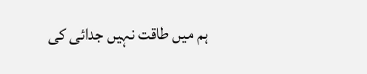ہم میں طاقت نہیں جدائی کی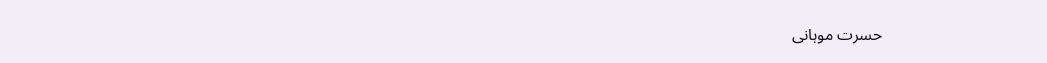حسرت موہانی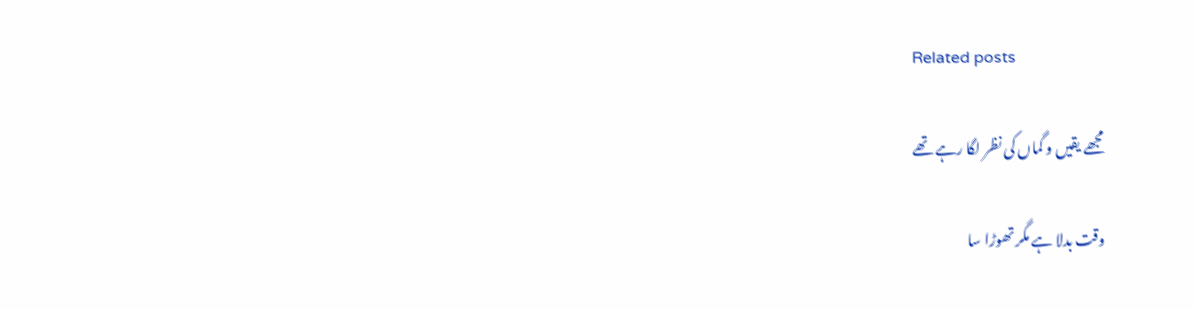Related posts

مجھے یقیں و گماں کی نظر لگا رہے تھے

وقت بدلا ہے مگر تھوڑا سا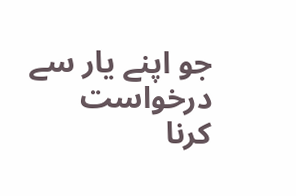جو اپنے یار سے درخواست کرنا